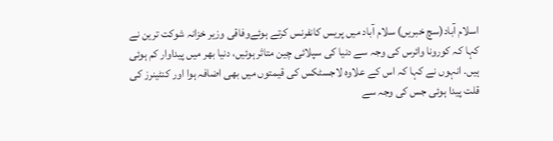اسلام آباد(سچ خبریں) سلام آباد میں پریس کانفرنس کرتے ہوئےوفاقی وزیر خزانہ شوکت ترین نے کہا کہ کورونا وائرس کی وجہ سے دنیا کی سپلائی چین متاثر ہوئیں، دنیا بھر میں پیداوار کم ہوئی ہیں. انہوں نے کہا کہ اس کے علاوہ لاجسٹکس کی قیمتوں میں بھی اضافہ ہوا اور کنٹینرز کی قلت پیدا ہوئی جس کی وجہ سے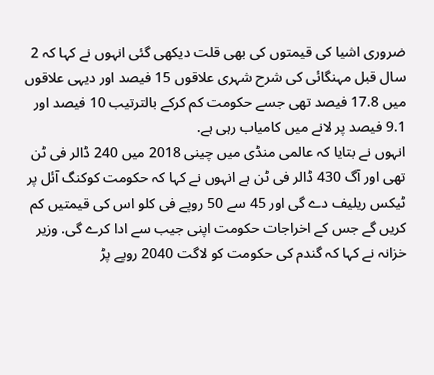ضروری اشیا کی قیمتوں کی بھی قلت دیکھی گئی انہوں نے کہا کہ 2 سال قبل مہنگائی کی شرح شہری علاقوں 15 فیصد اور دیہی علاقوں میں 17.8 فیصد تھی جسے حکومت کم کرکے بالترتیب 10 فیصد اور 9.1 فیصد پر لانے میں کامیاب رہی ہے.
انہوں نے بتایا کہ عالمی منڈی میں چینی 2018 میں 240 ڈالر فی ٹن تھی اور آگ 430 ڈالر فی ٹن ہے انہوں نے کہا کہ حکومت کوکنگ آئل پر ٹیکس ریلیف دے گی اور 45 سے 50 روپے فی کلو اس کی قیمتیں کم کریں گے جس کے اخراجات حکومت اپنی جیب سے ادا کرے گی. وزیر خزانہ نے کہا کہ گندم کی حکومت کو لاگت 2040 روپے پڑ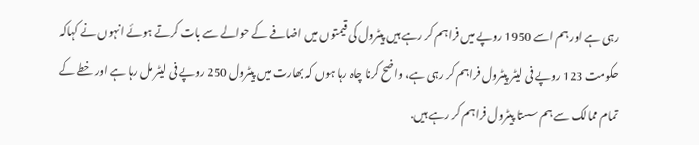رہی ہے اور ہم اسے 1950 روپے میں فراہم کر رہے ہیں پیٹرول کی قیمتوں میں اضافے کے حوالے سے بات کرتے ہوئے انہوں نے کہاکہ حکومت 123 روپے فی لیٹر پیٹرول فراہم کر رہی ہے، واضح کرنا چاہ رہا ہوں کہ بھارت میں پیٹرول 250 روپے فی لیٹر مل رہا ہے اور خطے کے تمام ممالک سے ہم سستا پیٹرول فراہم کر رہے ہیں.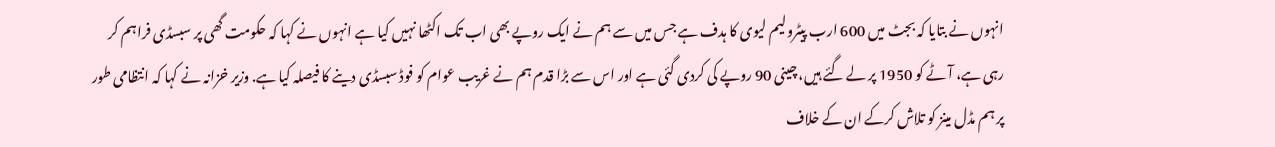انہوں نے بتایا کہ بجٹ میں 600 ارب پیٹرولیم لیوی کا ہدف ہے جس میں سے ہم نے ایک روپے بھی اب تک اکٹھا نہیں کیا ہے انہوں نے کہا کہ حکومت گھی پر سبسڈی فراہم کر رہی ہے، آٹے کو 1950 پر لے گئے ہیں، چینی 90 روپے کی کردی گئی ہے اور اس سے بڑا قدم ہم نے غریب عوام کو فوڈ سبسڈی دینے کا فیصلہ کیا ہے. وزیر خزانہ نے کہا کہ انتظامی طور پر ہم مڈل مینز کو تلاش کرکے ان کے خلاف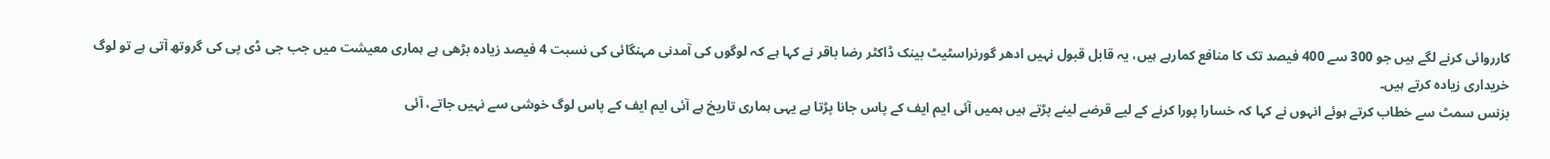کارروائی کرنے لگے ہیں جو 300 سے 400 فیصد تک کا منافع کمارہے ہیں، یہ قابل قبول نہیں ادھر گورنراسٹیٹ بینک ڈاکٹر رضا باقر نے کہا ہے کہ لوگوں کی آمدنی مہنگائی کی نسبت 4 فیصد زیادہ بڑھی ہے ہماری معیشت میں جب جی ڈی پی کی گروتھ آتی ہے تو لوگ خریداری زیادہ کرتے ہیں۔
بزنس سمٹ سے خطاب کرتے ہوئے انہوں نے کہا کہ خسارا پورا کرنے کے لیے قرضے لینے پڑتے ہیں ہمیں آئی ایم ایف کے پاس جانا پڑتا ہے یہی ہماری تاریخ ہے آئی ایم ایف کے پاس لوگ خوشی سے نہیں جاتے، آئی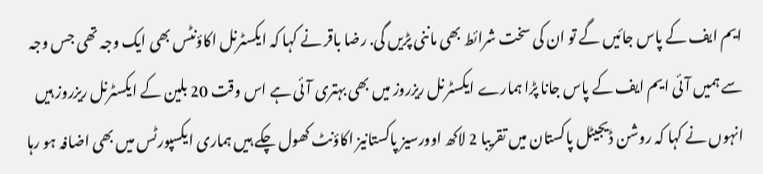ایم ایف کے پاس جائیں گے تو ان کی سخت شرائط بھی ماننی پڑیں گی. رضا باقر نے کہا کہ ایکسٹرنل اکاؤنٹس بھی ایک وجہ تھی جس وجہ سے ہمیں آئی ایم ایف کے پاس جانا پڑا ہمارے ایکسٹرنل ریزروز میں بھی بہتری آئی ہے اس وقت 20 بلین کے ایکسٹرنل ریزروز ہیں انہوں نے کہا کہ روشن ڈیجیٹل پاکستان میں تقریبا 2 لاکھ اوورسیز پاکستانیز اکاؤنٹ کھول چکے ہیں ہماری ایکسپورٹس میں بھی اضافہ ہو رہا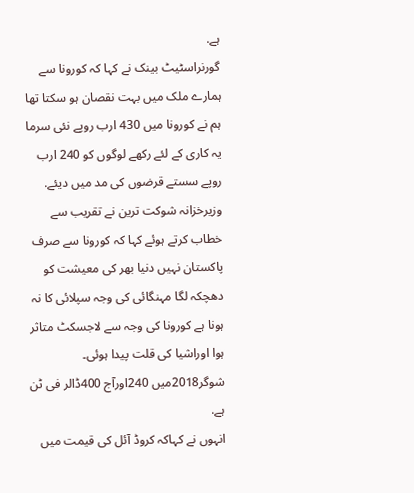ہے.
گورنراسٹیٹ بینک نے کہا کہ کورونا سے ہمارے ملک میں بہت نقصان ہو سکتا تھا ہم نے کورونا میں 430 ارب روپے نئی سرما یہ کاری کے لئے رکھے لوگوں کو 240 ارب روپے سستے قرضوں کی مد میں دیئے. وزیرخزانہ شوکت ترین نے تقریب سے خطاب کرتے ہوئے کہا کہ کورونا سے صرف پاکستان نہیں دنیا بھر کی معیشت کو دھچکہ لگا مہنگائی کی وجہ سپلائی کا نہ ہونا ہے کورونا کی وجہ سے لاجسکٹ متاثر ہوا اوراشیا کی قلت پیدا ہوئی۔ شوگر2018میں 240اورآج 400ڈالر فی ٹن ہے.
انہوں نے کہاکہ کروڈ آئل کی قیمت میں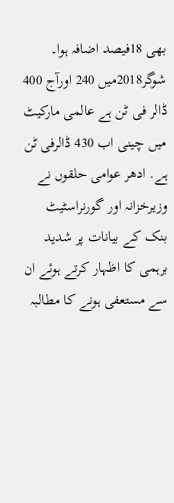بھی 18فیصد اضافہ ہوا۔ شوگر2018میں 240 اورآج 400 ڈالر فی ٹن ہے عالمی مارکیٹ میں چینی اب 430 ڈالرفی ٹن ہے. ادھر عوامی حلقوں نے وزیرخزانہ اور گورنراسٹیٹ بنک کے بیانات پر شدید برہمی کا اظہار کرتے ہوئے ان سے مستعفی ہونے کا مطالبہ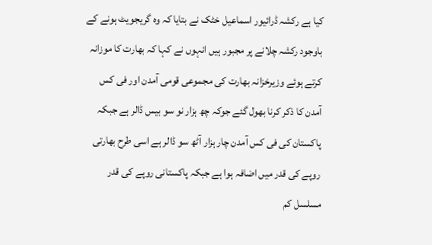کیا ہے رکشہ ڈرائیور اسماعیل خٹک نے بتایا کہ وہ گریجویٹ ہونے کے باوجود رکشہ چلانے پر مجبور ہیں انہوں نے کہا کہ بھارت کا موزانہ کرتے ہوئے وزیرخزانہ بھارت کی مجموعی قومی آمدن اور فی کس آمدن کا ذکر کرنا بھول گئے جوکہ چھ ہزار نو سو بیس ڈالر ہے جبکہ پاکستان کی فی کس آمدن چار ہزار آٹھ سو ڈالر ہے اسی طرح بھارتی روپے کی قدر میں اضافہ ہوا ہے جبکہ پاکستانی روپے کی قدر مسلسل کم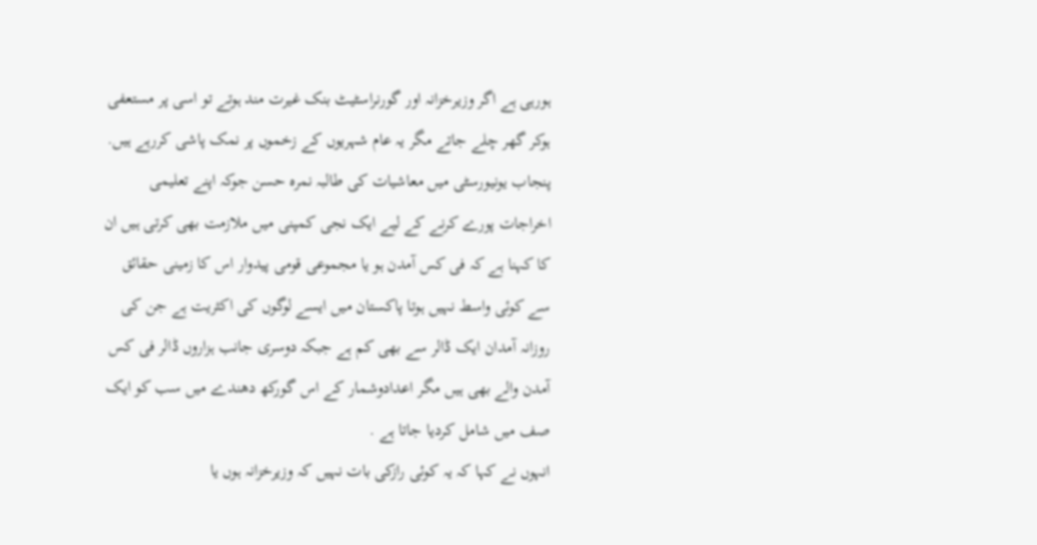ہورہی ہے اگر وزیرخزانہ اور گورنراسٹیٹ بنک غیرت مند ہوتے تو اسی پر مستعفی ہوکر گھر چلے جاتے مگر یہ عام شہریوں کے زخموں پر نمک پاشی کررہے ہیں.
پنجاب یونیورسٹی میں معاشیات کی طالبہ نمرہ حسن جوکہ اپنے تعلیمی اخراجات پورے کرنے کے لیے ایک نجی کمپنی میں ملازمت بھی کرتی ہیں ان کا کہنا ہے کہ فی کس آمدن ہو یا مجموعی قومی پیدوار اس کا زمینی حقائق سے کوئی واسط نہیں ہوتا پاکستان میں ایسے لوگوں کی اکثریت ہے جن کی روزانہ آمدان ایک ڈالر سے بھی کم ہے جبکہ دوسری جانب ہزاروں ڈالر فی کس آمدن والے بھی ہیں مگر اعدادوشمار کے اس گورکھ دھندے میں سب کو ایک صف میں شامل کردیا جاتا ہے .
انہوں نے کہا کہ یہ کوئی رازکی بات نہیں کہ وزیرخزانہ ہوں یا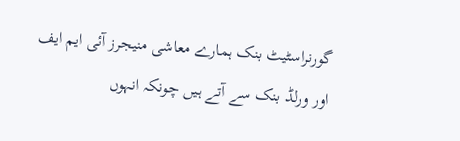گورنراسٹیٹ بنک ہمارے معاشی منیجرز آئی ایم ایف اور ورلڈ بنک سے آتے ہیں چونکہ انہوں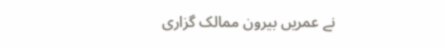نے عمریں بیرون ممالک گزاری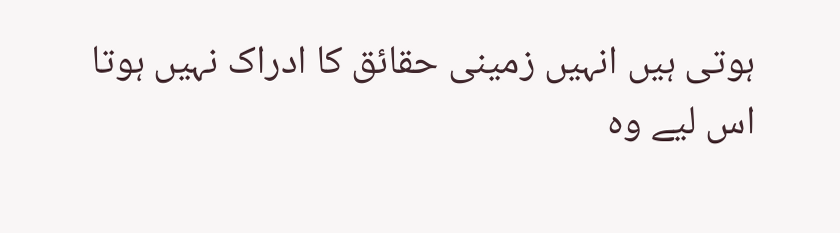ہوتی ہیں انہیں زمینی حقائق کا ادراک نہیں ہوتا اس لیے وہ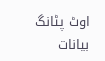اوٹ پٹانگ بیانات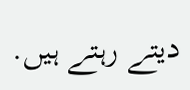دیتے رہتے ہیں.